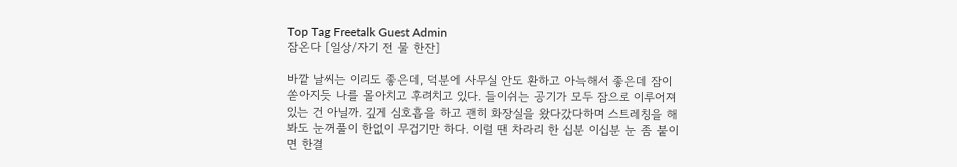Top Tag Freetalk Guest Admin
잠온다 [일상/자기 전 물 한잔]

바깥 날씨는 이리도 좋은데, 덕분에 사무실 안도 환하고 아늑해서 좋은데 잠이 쏟아지듯 나를 몰아치고 후려치고 있다. 들이쉬는 공기가 모두 잠으로 이루어져 있는 건 아닐까. 깊게 심호흡을 하고 괜히 화장실을 왔다갔다하며 스트레칭을 해봐도 눈꺼풀이 한없이 무겁기만 하다. 이럴 땐 차라리 한 십분 이십분 눈 좀 붙이면 한결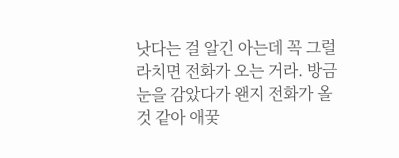낫다는 걸 알긴 아는데 꼭 그럴라치면 전화가 오는 거라. 방금 눈을 감았다가 왠지 전화가 올 것 같아 애꿎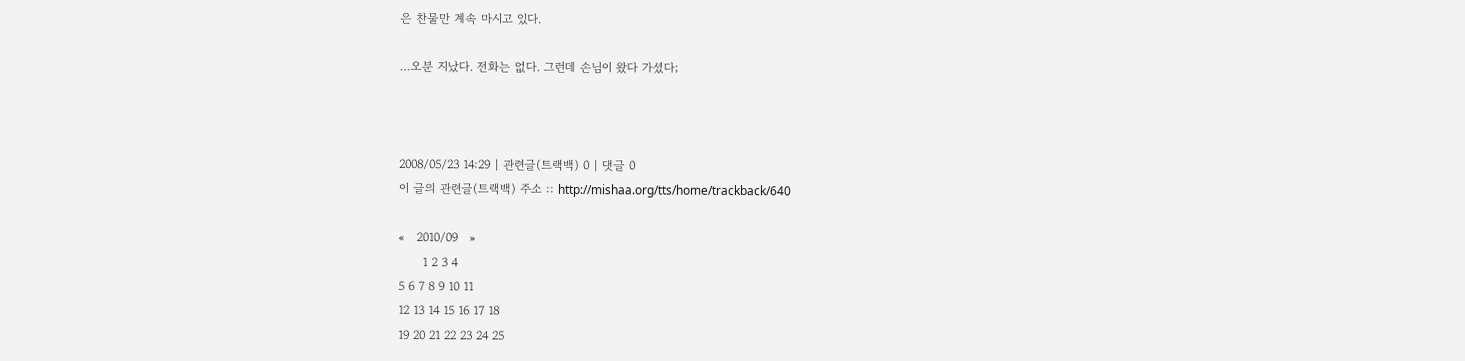은 찬물만 계속 마시고 있다.

…오분 지났다. 전화는 없다. 그런데 손님이 왔다 가셨다;



2008/05/23 14:29 | 관련글(트랙백) 0 | 댓글 0
이 글의 관련글(트랙백) 주소 :: http://mishaa.org/tts/home/trackback/640

«   2010/09   »
      1 2 3 4
5 6 7 8 9 10 11
12 13 14 15 16 17 18
19 20 21 22 23 24 25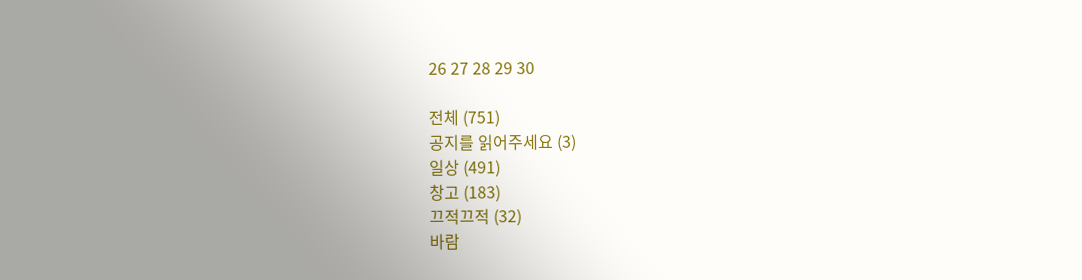26 27 28 29 30

전체 (751)
공지를 읽어주세요 (3)
일상 (491)
창고 (183)
끄적끄적 (32)
바람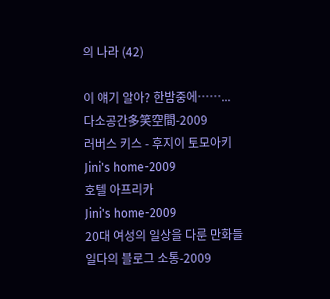의 나라 (42)

이 얘기 알아? 한밤중에……...
다소공간多笑空間-2009
러버스 키스 - 후지이 토모아키
Jini's home-2009
호텔 아프리카
Jini's home-2009
20대 여성의 일상을 다룬 만화들
일다의 블로그 소통-2009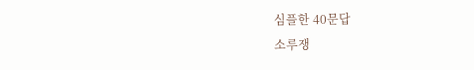심플한 40문답
소루쟁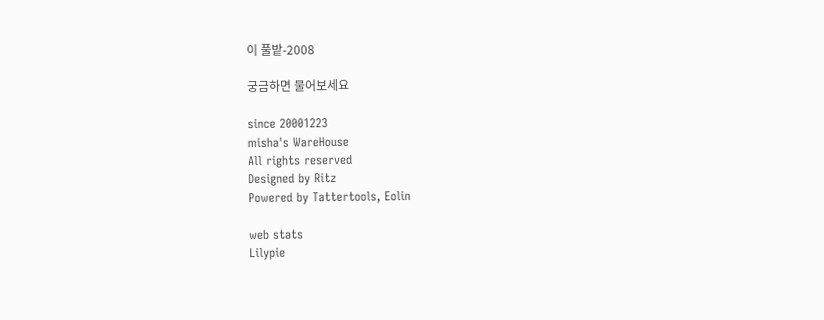이 풀밭-2008

궁금하면 물어보세요

since 20001223
misha's WareHouse
All rights reserved
Designed by Ritz
Powered by Tattertools, Eolin

web stats
Lilypie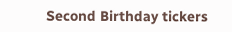Second Birthday tickers